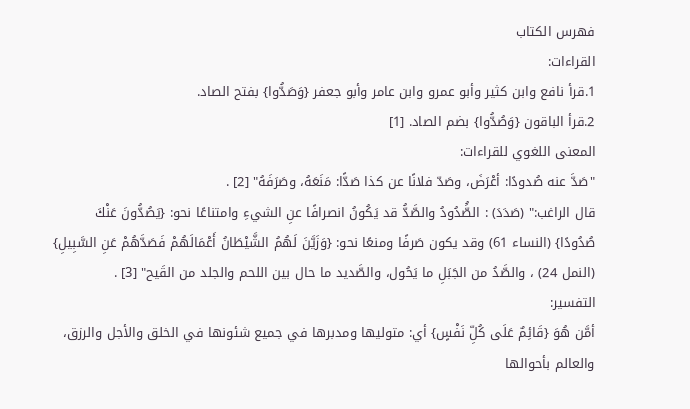فهرس الكتاب
القراءات:
1.قرأ نافع وابن كثير وأبو عمرو وابن عامر وأبو جعفر {وَصَدُّوا} بفتح الصاد.
2.قرأ الباقون {وَصُدُّوا} بضم الصاد. [1]
المعنى اللغوي للقراءات:
"صَدَّ عنه صُدودًا: أعْرَضَ، وصَدّ فلانًا عن كذا صَدًّا: مَنَعَهُ، وصَرَفَهُ" [2] .
قال الراغب:" (صَدَدَ) : الصَُّدُودُ والصَّدُّ قد يَكُونُ انصرافًا عنِ الشيءِ وامتناعًا نحو: {يَصُدُّونَ عَنْكَ صُدُودًا} (النساء 61) وقد يكون صَرفًا ومنعًا نحو: {وَزَيَّنَ لَهُمُ الشَّيْطَانُ أَعْمَالَهُمْ فَصَدَّهُمْ عَنِ السَّبِيلِ} (النمل 24) ، والصَّدُ من الجَبَلِ ما يَحُول، والصَّديد ما حال بين اللحم والجلد من القَيح" [3] .
التفسير:
أمَّن هُوَ {قَائِمٌ عَلَى كُلِّ نَفْسٍ} أي: متوليها ومدبرها في جميع شئونها في الخلق والأجل والرزق، والعالم بأحوالها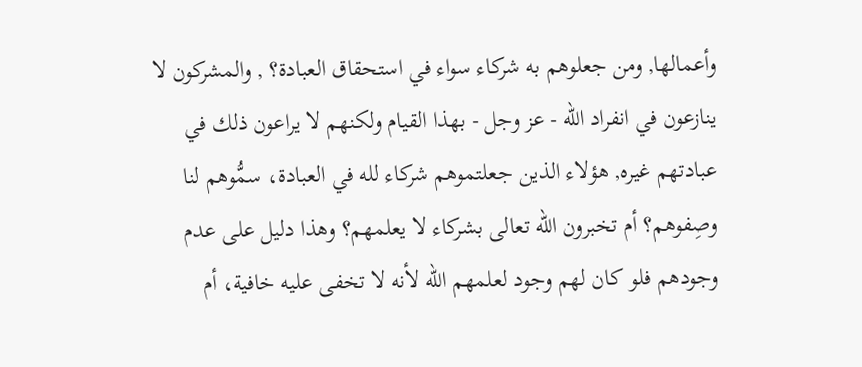وأعمالها, ومن جعلوهم به شركاء سواء في استحقاق العبادة؟ , والمشركون لا ينازعون في انفراد الله - عز وجل - بهذا القيام ولكنهم لا يراعون ذلك في عبادتهم غيره, هؤلاء الذين جعلتموهم شركاء لله في العبادة، سمُّوهم لنا وصِفوهم؟ أم تخبرون الله تعالى بشركاء لا يعلمهم؟ وهذا دليل على عدم وجودهم فلو كان لهم وجود لعلمهم الله لأنه لا تخفى عليه خافية، أم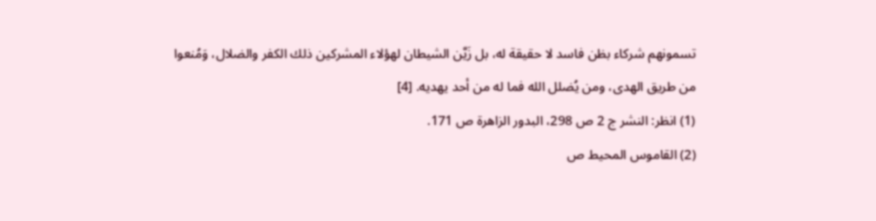تسمونهم شركاء بظن فاسد لا حقيقة له، بل زَيَّن الشيطان لهؤلاء المشركين ذلك الكفر والضلال، وَمُنعوا من طريق الهدى، ومن يُضلل الله فما له من أحد يهديه. [4]
(1) انظر: النشر ج 2 ص 298، البدور الزاهرة ص 171.
(2) القاموس المحيط ص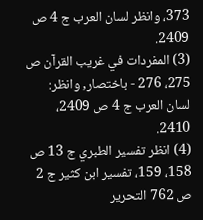373، وانظر لسان العرب ج 4 ص 2409.
(3) المفردات في غريب القرآن ص 275، 276 - باختصار, وانظر: لسان العرب ج 4 ص 2409، 2410.
(4) انظر تفسير الطبري ج 13 ص 158، 159، تفسير ابن كثير ج 2 ص 762 التحرير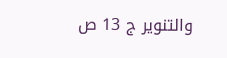والتنوير ج 13 ص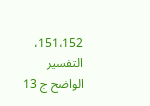151،152، التفسير الواضح ج 13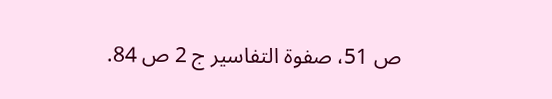ص 51، صفوة التفاسير ج 2 ص 84.